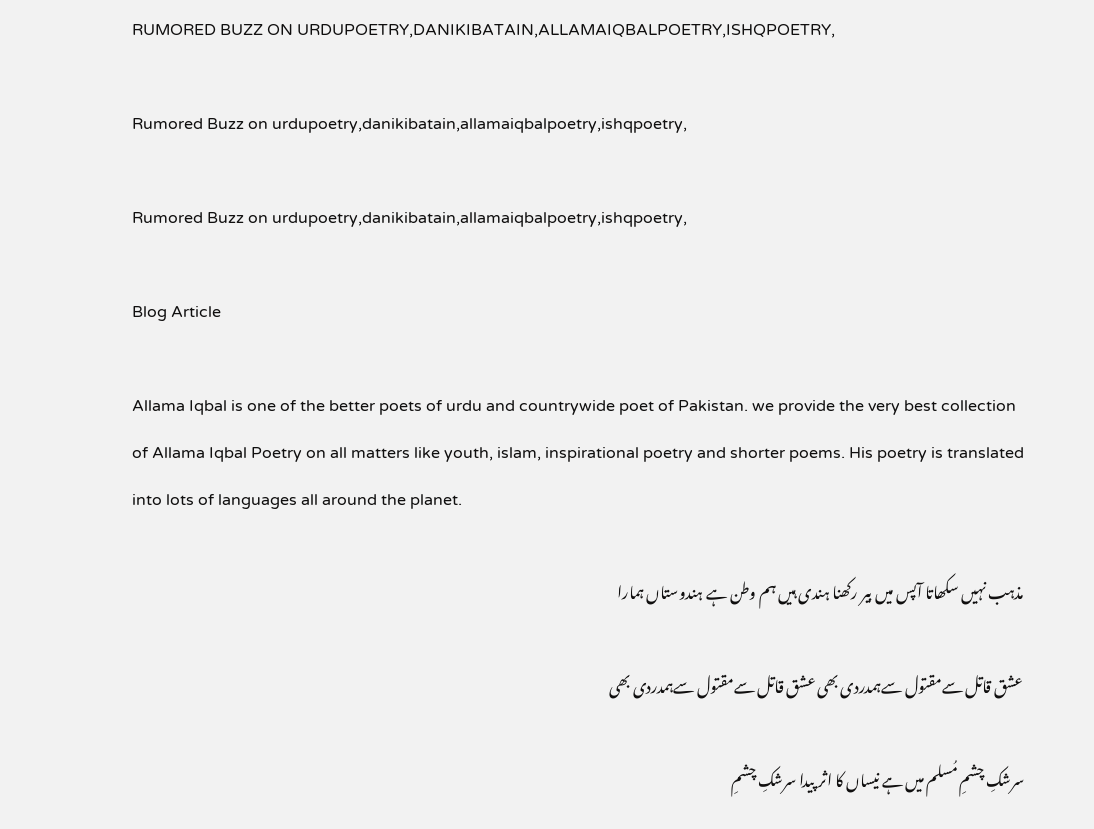RUMORED BUZZ ON URDUPOETRY,DANIKIBATAIN,ALLAMAIQBALPOETRY,ISHQPOETRY,

Rumored Buzz on urdupoetry,danikibatain,allamaiqbalpoetry,ishqpoetry,

Rumored Buzz on urdupoetry,danikibatain,allamaiqbalpoetry,ishqpoetry,

Blog Article

Allama Iqbal is one of the better poets of urdu and countrywide poet of Pakistan. we provide the very best collection of Allama Iqbal Poetry on all matters like youth, islam, inspirational poetry and shorter poems. His poetry is translated into lots of languages all around the planet.

مذہب نہیں سکھاتا آپس میں بیر رکھنا ہندی ہیں ہم وطن ہے ہندوستاں ہمارا

عشق قاتل سےمقتول سےہمدردی بھی عشق قاتل سےمقتول سےہمدردی بھی

سرشکِ چشمِ مُسلم میں ہے نیساں کا اثر پیدا سرشکِ چشمِ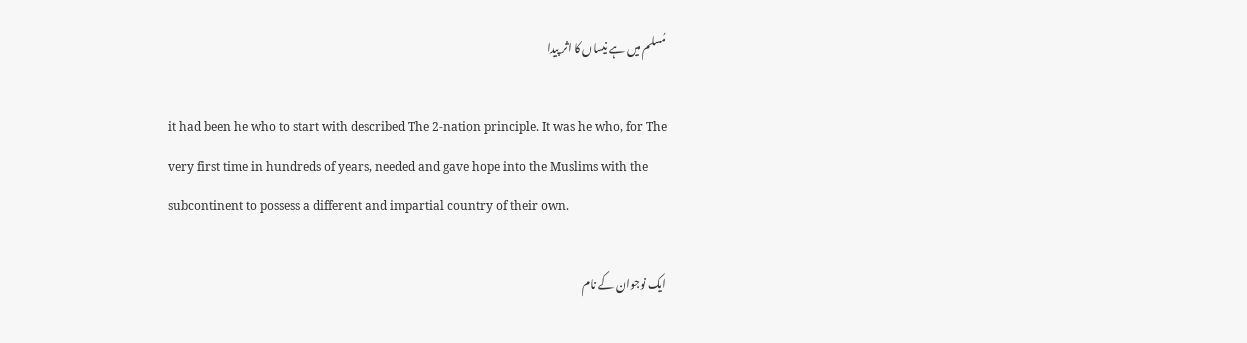مُسلم میں ہے نیساں کا اثر پیدا

it had been he who to start with described The 2-nation principle. It was he who, for The very first time in hundreds of years, needed and gave hope into the Muslims with the subcontinent to possess a different and impartial country of their own.

ایک نوجوان کے نام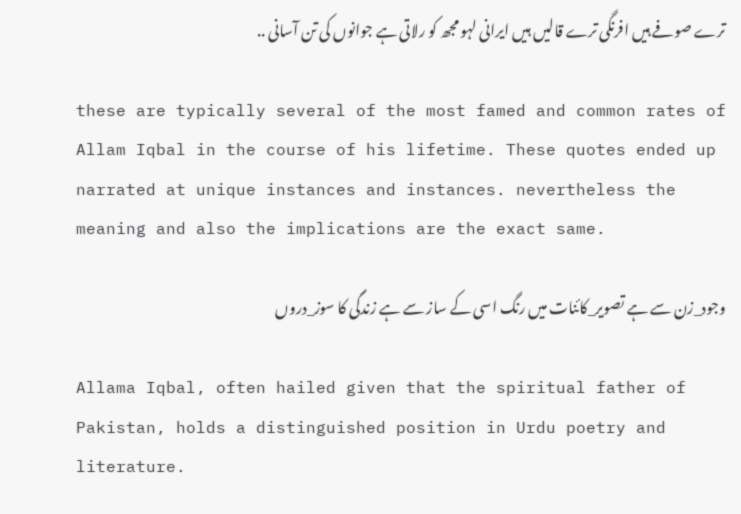ترے صوفے ہیں افرنگی ترے قالیں ہیں ایرانی لہو مجھ کو رلاتی ہے جوانوں کی تن آسانی ..

these are typically several of the most famed and common rates of Allam Iqbal in the course of his lifetime. These quotes ended up narrated at unique instances and instances. nevertheless the meaning and also the implications are the exact same.

وجود_زن سے ہے تصویر_کائنات میں رنگ اسی کے ساز سے ہے زندگی کا سوز_دروں

Allama Iqbal, often hailed given that the spiritual father of Pakistan, holds a distinguished position in Urdu poetry and literature.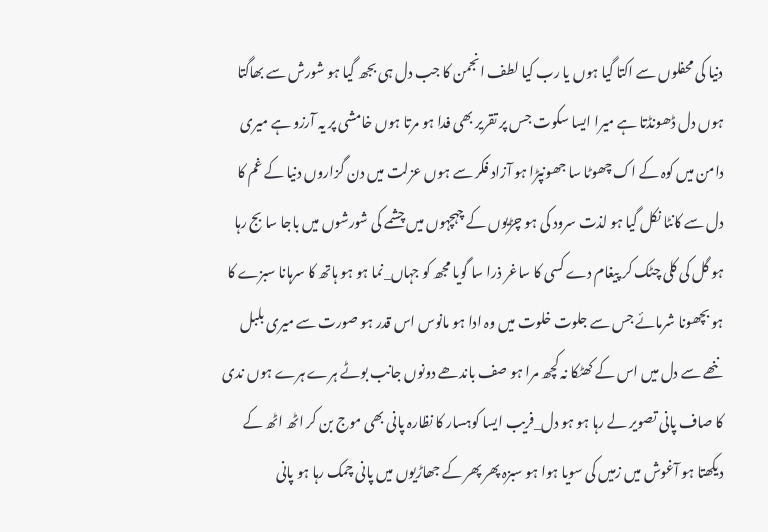دنیا کی محفلوں سے اکتا گیا ہوں یا رب کیا لطف انجمن کا جب دل ہی بجھ گیا ہو شورش سے بھاگتا ہوں دل ڈھونڈتا ہے میرا ایسا سکوت جس پر تقریر بھی فدا ہو مرتا ہوں خامشی پر یہ آرزو ہے میری دامن میں کوہ کے اک چھوٹا سا جھونپڑا ہو آزاد فکر سے ہوں عزلت میں دن گزاروں دنیا کے غم کا دل سے کانٹا نکل گیا ہو لذت سرود کی ہو چڑیوں کے چہچہوں میں چشمے کی شورشوں میں باجا سا بج رہا ہو گل کی کلی چٹک کر پیغام دے کسی کا ساغر ذرا سا گویا مجھ کو جہاں_نما ہو ہو ہاتھ کا سرہانا سبزے کا ہو بچھونا شرمائے جس سے جلوت خلوت میں وہ ادا ہو مانوس اس قدر ہو صورت سے میری بلبل ننھے سے دل میں اس کے کھٹکا نہ کچھ مرا ہو صف باندھے دونوں جانب بوٹے ہرے ہرے ہوں ندی کا صاف پانی تصویر لے رہا ہو ہو دل_فریب ایسا کوہسار کا نظارہ پانی بھی موج بن کر اٹھ اٹھ کے دیکھتا ہو آغوش میں زمیں کی سویا ہوا ہو سبزہ پھر پھر کے جھاڑیوں میں پانی چمک رہا ہو پانی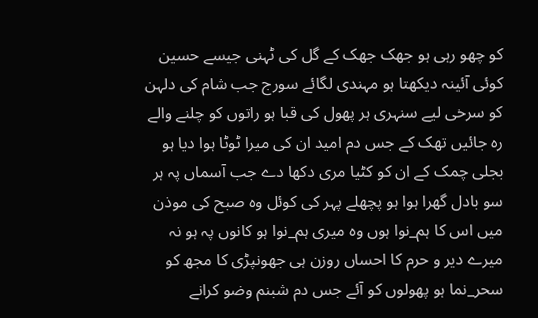کو چھو رہی ہو جھک جھک کے گل کی ٹہنی جیسے حسین کوئی آئینہ دیکھتا ہو مہندی لگائے سورج جب شام کی دلہن کو سرخی لیے سنہری ہر پھول کی قبا ہو راتوں کو چلنے والے رہ جائیں تھک کے جس دم امید ان کی میرا ٹوٹا ہوا دیا ہو بجلی چمک کے ان کو کٹیا مری دکھا دے جب آسماں پہ ہر سو بادل گھرا ہوا ہو پچھلے پہر کی کوئل وہ صبح کی موذن میں اس کا ہم_نوا ہوں وہ میری ہم_نوا ہو کانوں پہ ہو نہ میرے دیر و حرم کا احساں روزن ہی جھونپڑی کا مجھ کو سحر_نما ہو پھولوں کو آئے جس دم شبنم وضو کرانے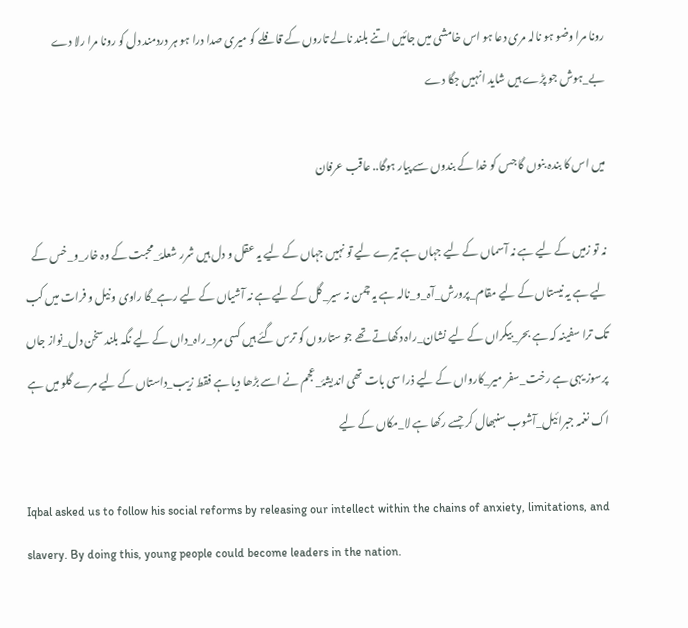رونا مرا وضو ہو نالہ مری دعا ہو اس خامشی میں جائیں اتنے بلند نالے تاروں کے قافلے کو میری صدا درا ہو ہر دردمند دل کو رونا مرا رلا دے بے_ہوش جو پڑے ہیں شاید انہیں جگا دے

میں اس کا بندہ بنوں گا جس کو خدا کے بندوں سے پیار ہوگا.. عاقب عرفان

نہ تو زمیں کے لیے ہے نہ آسماں کے لیے جہاں ہے تیرے لیے تو نہیں جہاں کے لیے یہ عقل و دل ہیں شرر شعلۂ_محبت کے وہ خار_و_خس کے لیے ہے یہ نیستاں کے لیے مقام_پرورش_آہ_و_نالہ ہے یہ چمن نہ سیر_گل کے لیے ہے نہ آشیاں کے لیے رہے_گا راوی و نیل و فرات میں کب تک ترا سفینہ کہ ہے بحر_بیکراں کے لیے نشان_راہ دکھاتے تھے جو ستاروں کو ترس گئے ہیں کسی مرد_راہ_داں کے لیے نگہ بلند سخن دل_نواز جاں پرسوز یہی ہے رخت_سفر میر_کارواں کے لیے ذرا سی بات تھی اندیشۂ_عجم نے اسے بڑھا دیا ہے فقط زیب_داستاں کے لیے مرے گلو میں ہے اک نغمہ جبرائیل_آشوب سنبھال کر جسے رکھا ہے لا_مکاں کے لیے

Iqbal asked us to follow his social reforms by releasing our intellect within the chains of anxiety, limitations, and slavery. By doing this, young people could become leaders in the nation.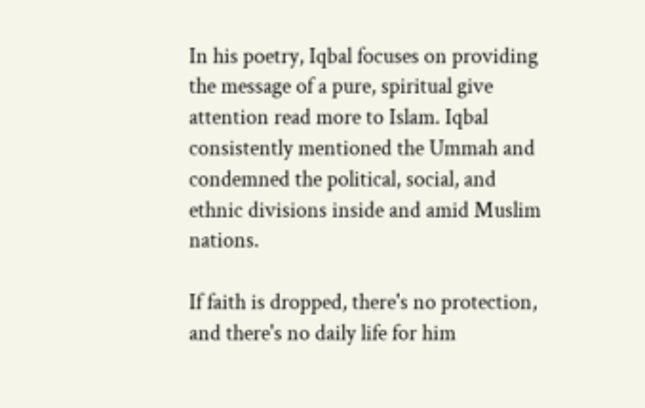In his poetry, Iqbal focuses on providing the message of a pure, spiritual give attention read more to Islam. Iqbal consistently mentioned the Ummah and condemned the political, social, and ethnic divisions inside and amid Muslim nations.

If faith is dropped, there's no protection, and there's no daily life for him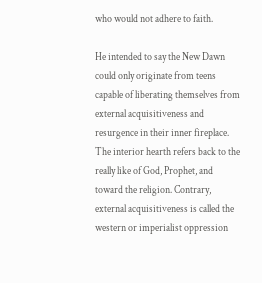who would not adhere to faith.

He intended to say the New Dawn could only originate from teens capable of liberating themselves from external acquisitiveness and resurgence in their inner fireplace. The interior hearth refers back to the really like of God, Prophet, and toward the religion. Contrary, external acquisitiveness is called the western or imperialist oppression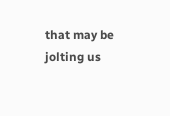that may be jolting us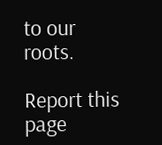to our roots.

Report this page